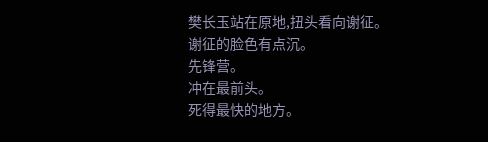樊长玉站在原地,扭头看向谢征。
谢征的脸色有点沉。
先锋营。
冲在最前头。
死得最快的地方。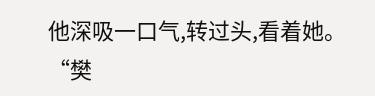他深吸一口气,转过头,看着她。
“樊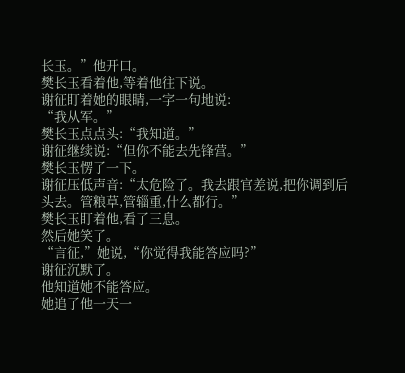长玉。”他开口。
樊长玉看着他,等着他往下说。
谢征盯着她的眼睛,一字一句地说:
“我从军。”
樊长玉点点头:“我知道。”
谢征继续说:“但你不能去先锋营。”
樊长玉愣了一下。
谢征压低声音:“太危险了。我去跟官差说,把你调到后头去。管粮草,管辎重,什么都行。”
樊长玉盯着他,看了三息。
然后她笑了。
“言征,”她说,“你觉得我能答应吗?”
谢征沉默了。
他知道她不能答应。
她追了他一天一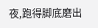夜,跑得脚底磨出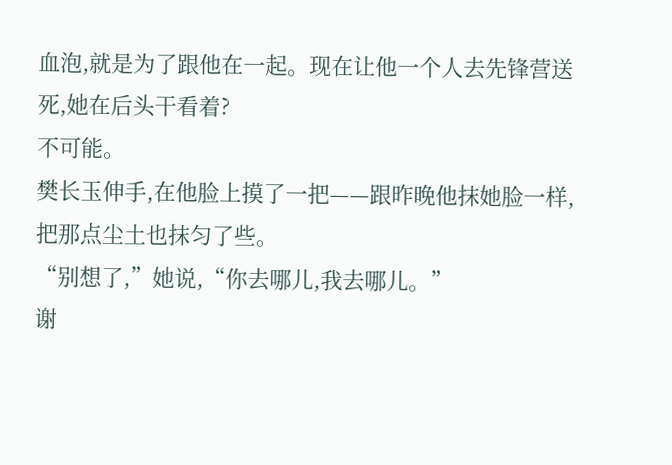血泡,就是为了跟他在一起。现在让他一个人去先锋营送死,她在后头干看着?
不可能。
樊长玉伸手,在他脸上摸了一把——跟昨晚他抹她脸一样,把那点尘土也抹匀了些。
“别想了,”她说,“你去哪儿,我去哪儿。”
谢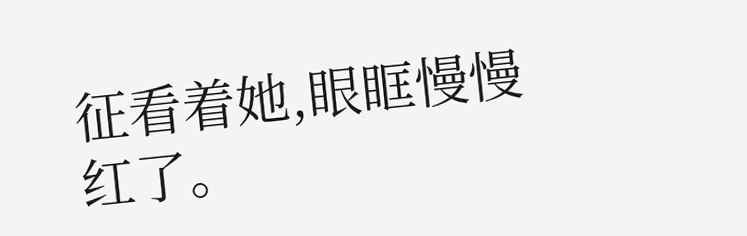征看着她,眼眶慢慢红了。